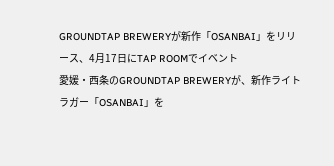GROUNDTAP BREWERYが新作「OSANBAI」をリリース、4月17日にTAP ROOMでイベント
愛媛・西条のGROUNDTAP BREWERYが、新作ライトラガー「OSANBAI」を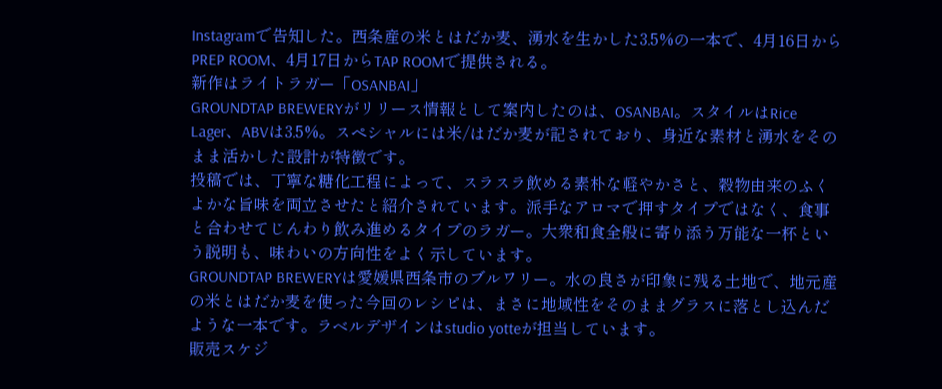Instagramで告知した。西条産の米とはだか麦、湧水を生かした3.5%の一本で、4月16日からPREP ROOM、4月17日からTAP ROOMで提供される。
新作はライトラガー「OSANBAI」
GROUNDTAP BREWERYがリリース情報として案内したのは、OSANBAI。スタイルはRice Lager、ABVは3.5%。スペシャルには米/はだか麦が記されており、身近な素材と湧水をそのまま活かした設計が特徴です。
投稿では、丁寧な糖化工程によって、スラスラ飲める素朴な軽やかさと、穀物由来のふくよかな旨味を両立させたと紹介されています。派手なアロマで押すタイプではなく、食事と合わせてじんわり飲み進めるタイプのラガー。大衆和食全般に寄り添う万能な一杯という説明も、味わいの方向性をよく示しています。
GROUNDTAP BREWERYは愛媛県西条市のブルワリー。水の良さが印象に残る土地で、地元産の米とはだか麦を使った今回のレシピは、まさに地域性をそのままグラスに落とし込んだような一本です。ラベルデザインはstudio yotteが担当しています。
販売スケジ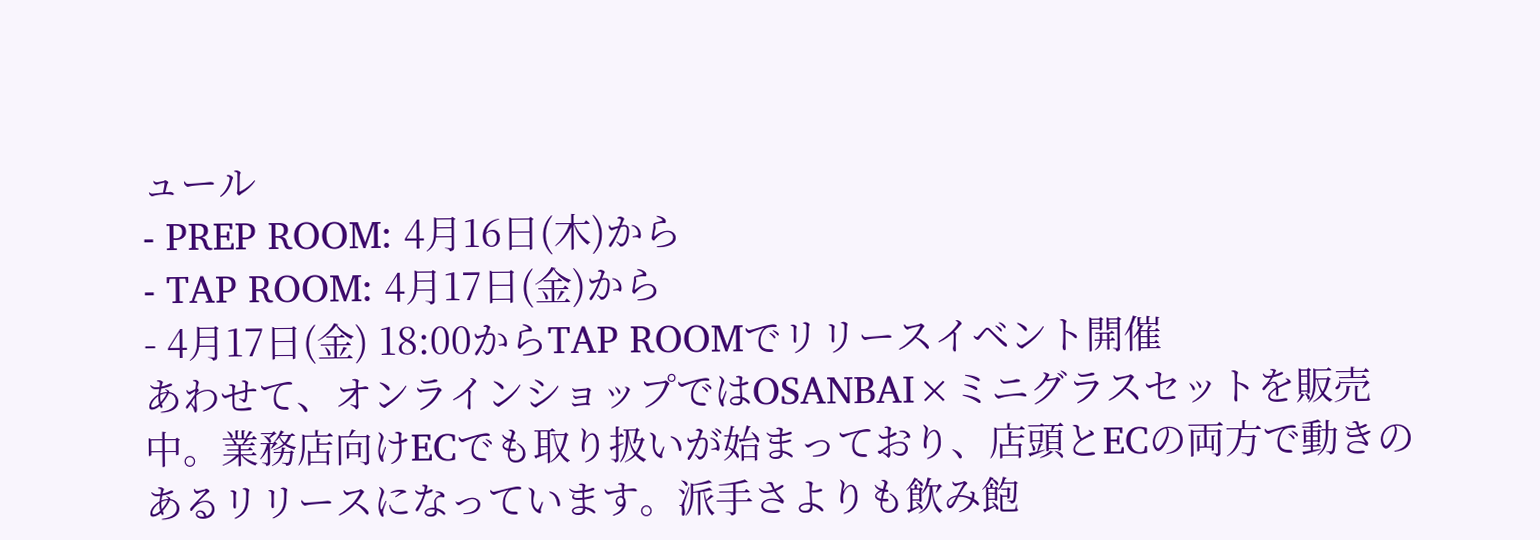ュール
- PREP ROOM: 4月16日(木)から
- TAP ROOM: 4月17日(金)から
- 4月17日(金) 18:00からTAP ROOMでリリースイベント開催
あわせて、オンラインショップではOSANBAI×ミニグラスセットを販売中。業務店向けECでも取り扱いが始まっており、店頭とECの両方で動きのあるリリースになっています。派手さよりも飲み飽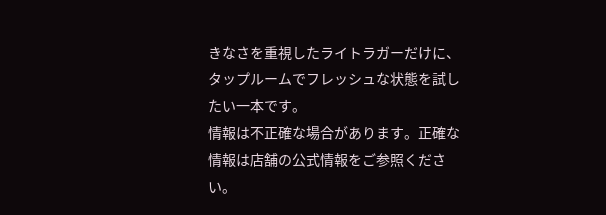きなさを重視したライトラガーだけに、タップルームでフレッシュな状態を試したい一本です。
情報は不正確な場合があります。正確な情報は店舗の公式情報をご参照ください。